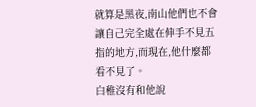就算是黑夜,南山他們也不會讓自己完全處在伸手不見五指的地方,而現在,他什麼都看不見了。
白稚沒有和他說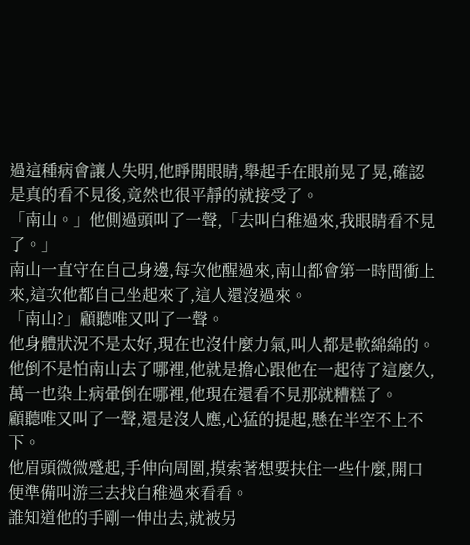過這種病會讓人失明,他睜開眼睛,舉起手在眼前晃了晃,確認是真的看不見後,竟然也很平靜的就接受了。
「南山。」他側過頭叫了一聲,「去叫白稚過來,我眼睛看不見了。」
南山一直守在自己身邊,每次他醒過來,南山都會第一時間衝上來,這次他都自己坐起來了,這人還沒過來。
「南山?」顧聽唯又叫了一聲。
他身體狀況不是太好,現在也沒什麼力氣,叫人都是軟綿綿的。
他倒不是怕南山去了哪裡,他就是擔心跟他在一起待了這麼久,萬一也染上病暈倒在哪裡,他現在還看不見那就糟糕了。
顧聽唯又叫了一聲,還是沒人應,心猛的提起,懸在半空不上不下。
他眉頭微微蹙起,手伸向周圍,摸索著想要扶住一些什麼,開口便準備叫游三去找白稚過來看看。
誰知道他的手剛一伸出去,就被另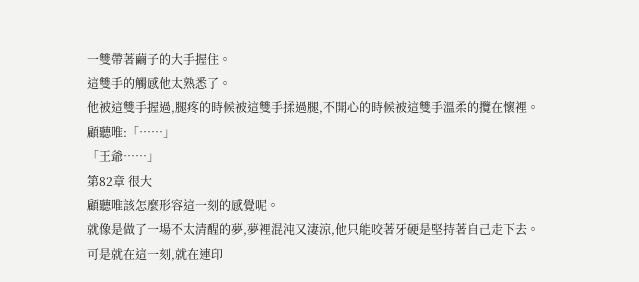一雙帶著繭子的大手握住。
這雙手的觸感他太熟悉了。
他被這雙手握過,腿疼的時候被這雙手揉過腿,不開心的時候被這雙手溫柔的攬在懷裡。
顧聽唯:「……」
「王爺……」
第82章 很大
顧聽唯該怎麼形容這一刻的感覺呢。
就像是做了一場不太清醒的夢,夢裡混沌又淒涼,他只能咬著牙硬是堅持著自己走下去。
可是就在這一刻,就在連印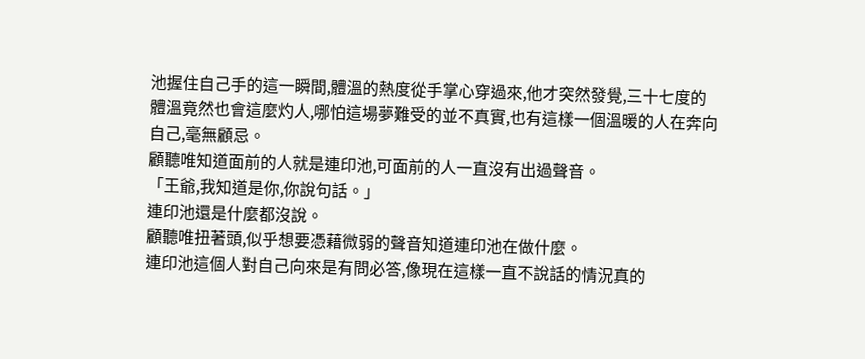池握住自己手的這一瞬間,體溫的熱度從手掌心穿過來,他才突然發覺,三十七度的體溫竟然也會這麼灼人,哪怕這場夢難受的並不真實,也有這樣一個溫暖的人在奔向自己,毫無顧忌。
顧聽唯知道面前的人就是連印池,可面前的人一直沒有出過聲音。
「王爺,我知道是你,你說句話。」
連印池還是什麼都沒說。
顧聽唯扭著頭,似乎想要憑藉微弱的聲音知道連印池在做什麼。
連印池這個人對自己向來是有問必答,像現在這樣一直不說話的情況真的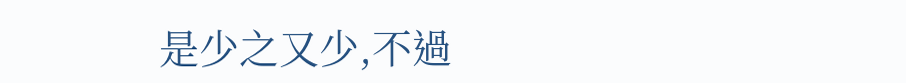是少之又少,不過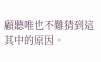顧聽唯也不難猜到這其中的原因。